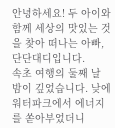안녕하세요! 두 아이와 함께 세상의 맛있는 것을 찾아 떠나는 아빠, 단단대디입니다.
속초 여행의 둘째 날 밤이 깊었습니다. 낮에 워터파크에서 에너지를 쏟아부었더니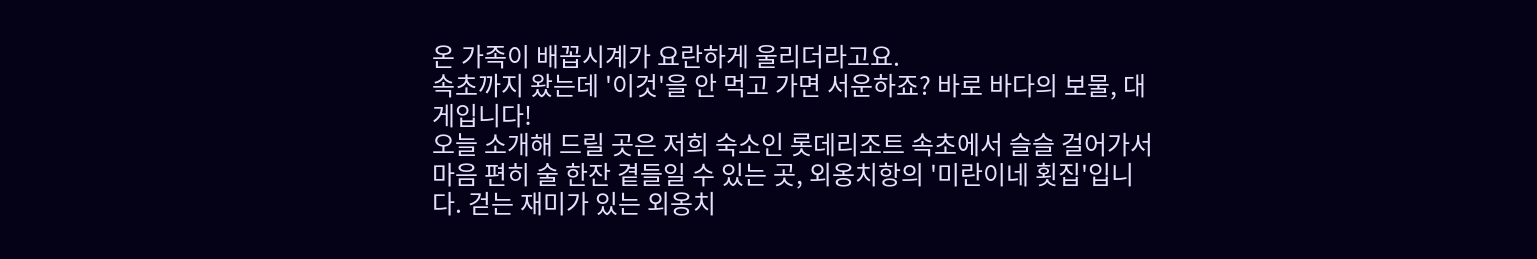온 가족이 배꼽시계가 요란하게 울리더라고요.
속초까지 왔는데 '이것'을 안 먹고 가면 서운하죠? 바로 바다의 보물, 대게입니다!
오늘 소개해 드릴 곳은 저희 숙소인 롯데리조트 속초에서 슬슬 걸어가서 마음 편히 술 한잔 곁들일 수 있는 곳, 외옹치항의 '미란이네 횟집'입니다. 걷는 재미가 있는 외옹치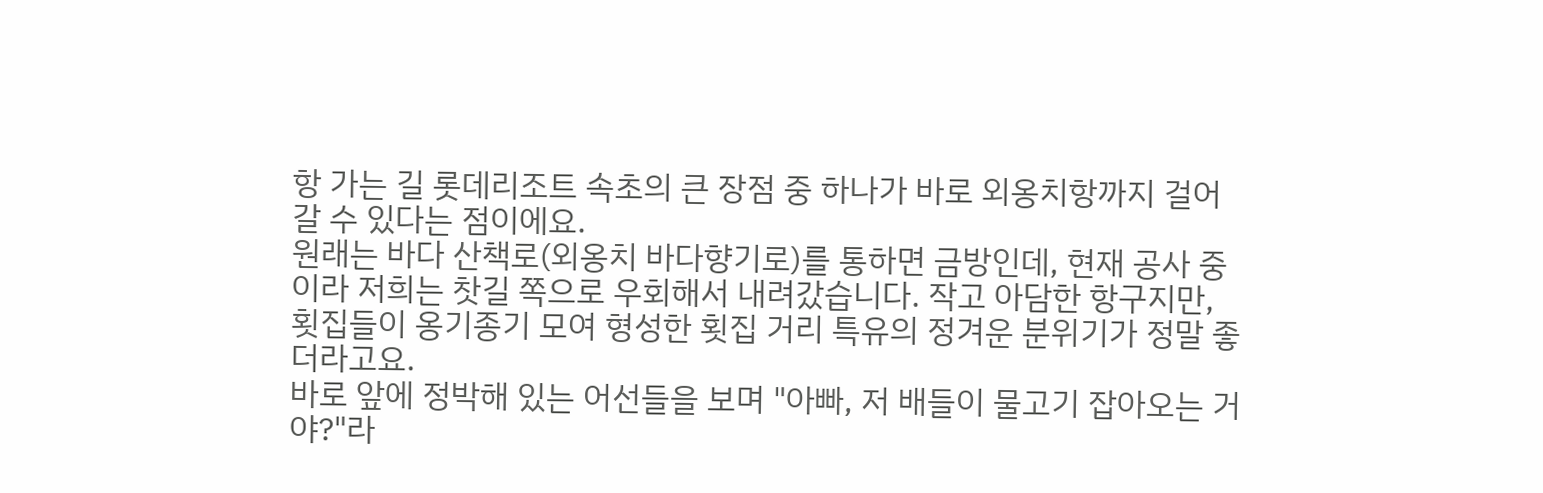항 가는 길 롯데리조트 속초의 큰 장점 중 하나가 바로 외옹치항까지 걸어갈 수 있다는 점이에요.
원래는 바다 산책로(외옹치 바다향기로)를 통하면 금방인데, 현재 공사 중이라 저희는 찻길 쪽으로 우회해서 내려갔습니다. 작고 아담한 항구지만, 횟집들이 옹기종기 모여 형성한 횟집 거리 특유의 정겨운 분위기가 정말 좋더라고요.
바로 앞에 정박해 있는 어선들을 보며 "아빠, 저 배들이 물고기 잡아오는 거야?"라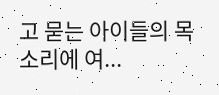고 묻는 아이들의 목소리에 여...